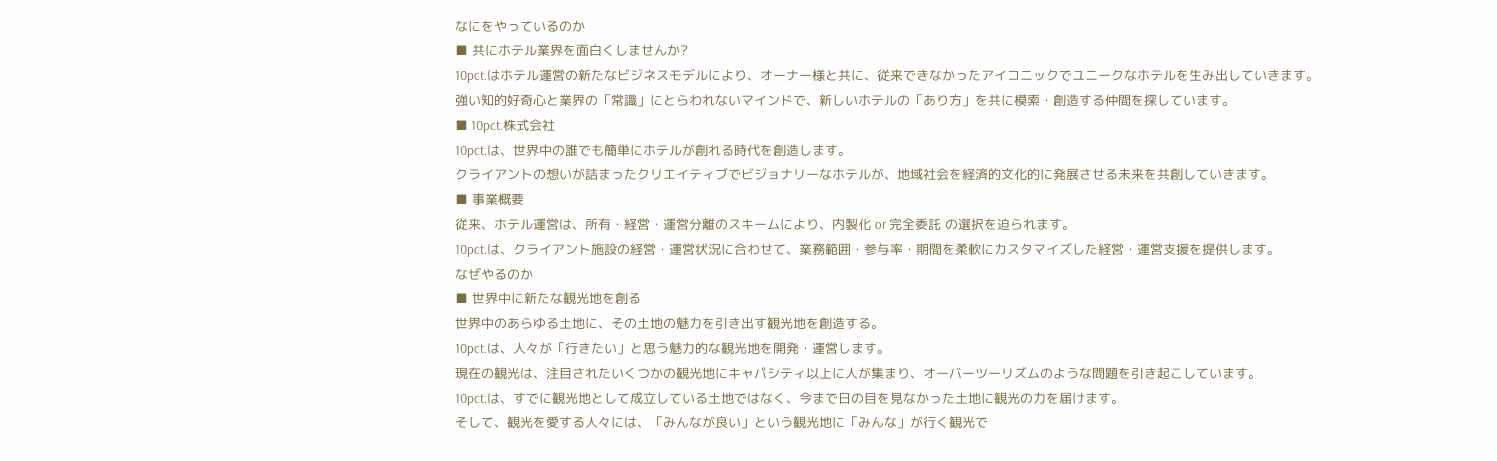なにをやっているのか
■ 共にホテル業界を面白くしませんか?
10pct.はホテル運営の新たなビジネスモデルにより、オーナー様と共に、従来できなかったアイコニックでユニークなホテルを生み出していきます。
強い知的好奇心と業界の「常識」にとらわれないマインドで、新しいホテルの「あり方」を共に模索・創造する仲間を探しています。
■ 10pct.株式会社
10pct.は、世界中の誰でも簡単にホテルが創れる時代を創造します。
クライアントの想いが詰まったクリエイティブでビジョナリーなホテルが、地域社会を経済的文化的に発展させる未来を共創していきます。
■ 事業概要
従来、ホテル運営は、所有・経営・運営分離のスキームにより、内製化 or 完全委託 の選択を迫られます。
10pct.は、クライアント施設の経営・運営状況に合わせて、業務範囲・参与率・期間を柔軟にカスタマイズした経営・運営支援を提供します。
なぜやるのか
■ 世界中に新たな観光地を創る
世界中のあらゆる土地に、その土地の魅力を引き出す観光地を創造する。
10pct.は、人々が「行きたい」と思う魅力的な観光地を開発・運営します。
現在の観光は、注目されたいくつかの観光地にキャパシティ以上に人が集まり、オーバーツーリズムのような問題を引き起こしています。
10pct.は、すでに観光地として成立している土地ではなく、今まで日の目を見なかった土地に観光の力を届けます。
そして、観光を愛する人々には、「みんなが良い」という観光地に「みんな」が行く観光で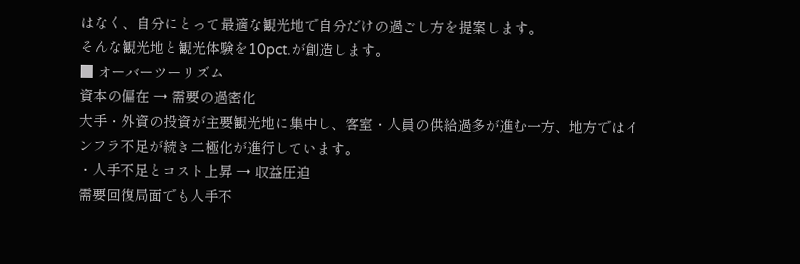はなく、自分にとって最適な観光地で自分だけの過ごし方を提案します。
そんな観光地と観光体験を10pct.が創造します。
■ オーバーツーリズム
資本の偏在 → 需要の過密化
大手・外資の投資が主要観光地に集中し、客室・人員の供給過多が進む一方、地方ではインフラ不足が続き二極化が進行しています。
・人手不足とコスト上昇 → 収益圧迫
需要回復局面でも人手不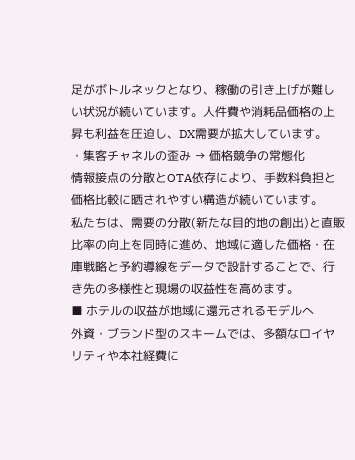足がボトルネックとなり、稼働の引き上げが難しい状況が続いています。人件費や消耗品価格の上昇も利益を圧迫し、DX需要が拡大しています。
・集客チャネルの歪み → 価格競争の常態化
情報接点の分散とOTA依存により、手数料負担と価格比較に晒されやすい構造が続いています。
私たちは、需要の分散(新たな目的地の創出)と直販比率の向上を同時に進め、地域に適した価格・在庫戦略と予約導線をデータで設計することで、行き先の多様性と現場の収益性を高めます。
■ ホテルの収益が地域に還元されるモデルへ
外資・ブランド型のスキームでは、多額なロイヤリティや本社経費に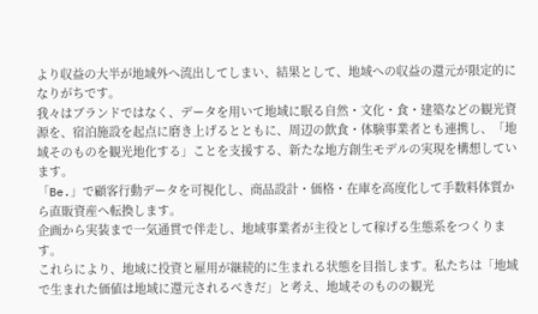より収益の大半が地域外へ流出してしまい、結果として、地域への収益の還元が限定的になりがちです。
我々はブランドではなく、データを用いて地域に眠る自然・文化・食・建築などの観光資源を、宿泊施設を起点に磨き上げるとともに、周辺の飲食・体験事業者とも連携し、「地域そのものを観光地化する」ことを支援する、新たな地方創生モデルの実現を構想しています。
「Be.」で顧客行動データを可視化し、商品設計・価格・在庫を高度化して手数料体質から直販資産へ転換します。
企画から実装まで一気通貫で伴走し、地域事業者が主役として稼げる生態系をつくります。
これらにより、地域に投資と雇用が継続的に生まれる状態を目指します。私たちは「地域で生まれた価値は地域に還元されるべきだ」と考え、地域そのものの観光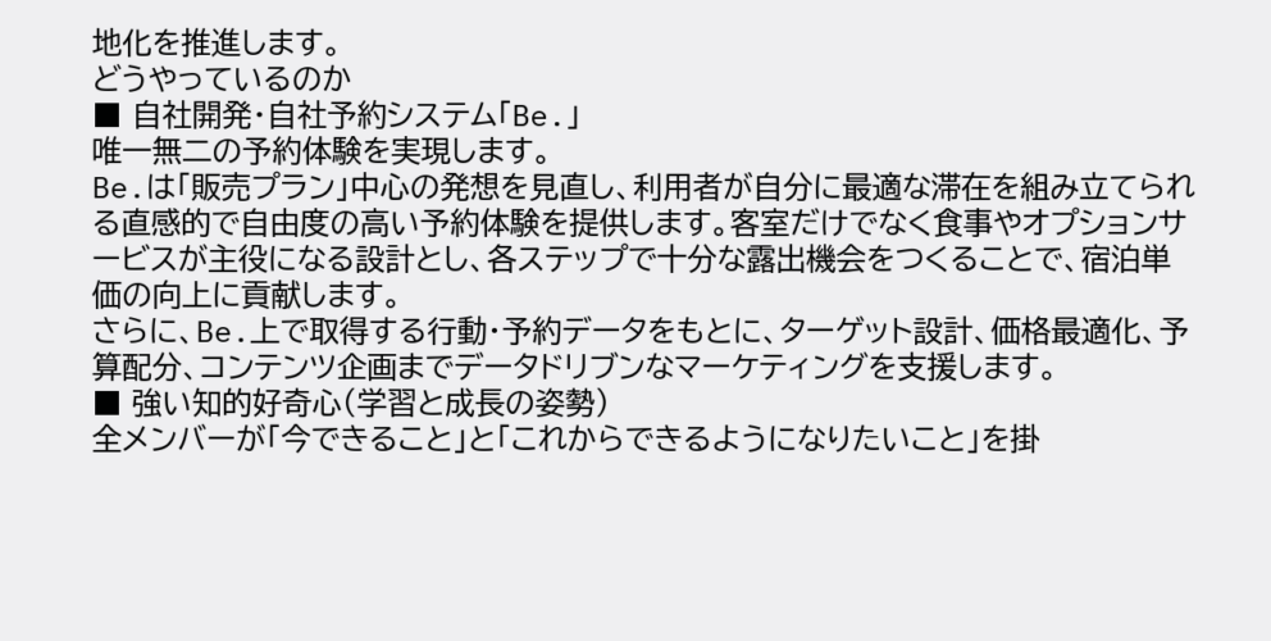地化を推進します。
どうやっているのか
■ 自社開発・自社予約システム「Be.」
唯一無二の予約体験を実現します。
Be.は「販売プラン」中心の発想を見直し、利用者が自分に最適な滞在を組み立てられる直感的で自由度の高い予約体験を提供します。客室だけでなく食事やオプションサービスが主役になる設計とし、各ステップで十分な露出機会をつくることで、宿泊単価の向上に貢献します。
さらに、Be.上で取得する行動・予約データをもとに、ターゲット設計、価格最適化、予算配分、コンテンツ企画までデータドリブンなマーケティングを支援します。
■ 強い知的好奇心(学習と成長の姿勢)
全メンバーが「今できること」と「これからできるようになりたいこと」を掛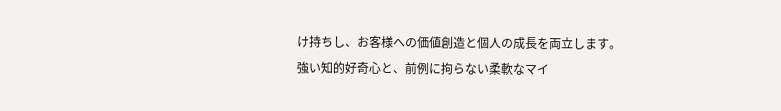け持ちし、お客様への価値創造と個人の成長を両立します。
強い知的好奇心と、前例に拘らない柔軟なマイ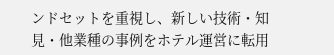ンドセットを重視し、新しい技術・知見・他業種の事例をホテル運営に転用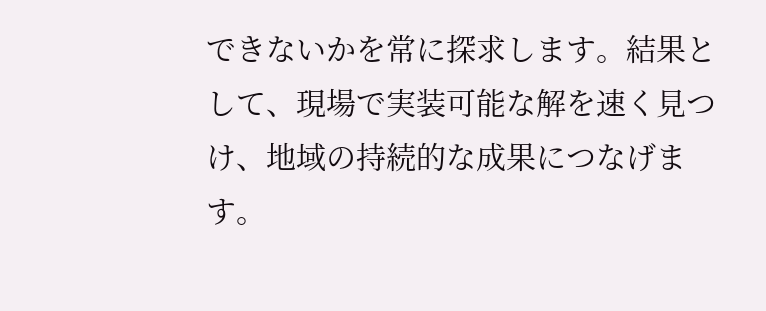できないかを常に探求します。結果として、現場で実装可能な解を速く見つけ、地域の持続的な成果につなげます。